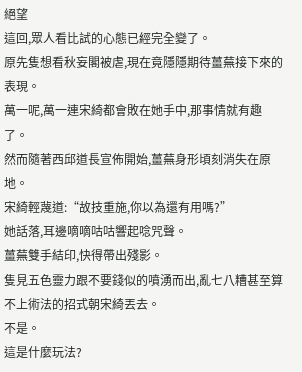絕望
這回,眾人看比試的心態已經完全變了。
原先隻想看秋妄閣被虐,現在竟隱隱期待薑蕪接下來的表現。
萬一呢,萬一連宋綺都會敗在她手中,那事情就有趣了。
然而隨著西邱道長宣佈開始,薑蕪身形頃刻消失在原地。
宋綺輕蔑道:“故技重施,你以為還有用嗎?”
她話落,耳邊嘀嘀咕咕響起唸咒聲。
薑蕪雙手結印,快得帶出殘影。
隻見五色靈力跟不要錢似的噴湧而出,亂七八糟甚至算不上術法的招式朝宋綺丟去。
不是。
這是什麼玩法?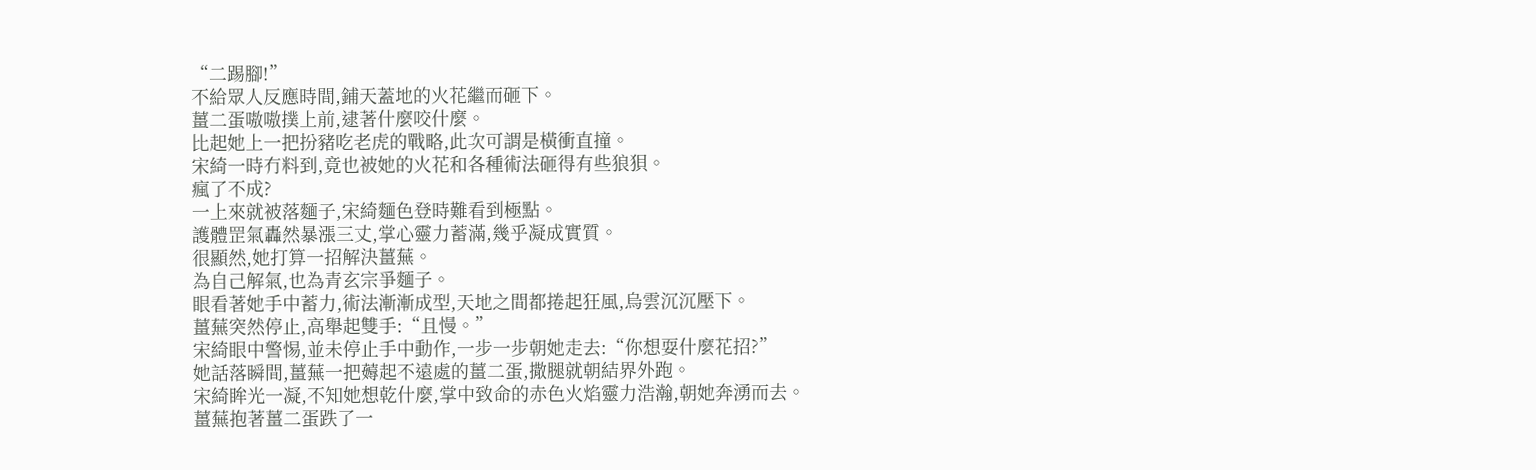“二踢腳!”
不給眾人反應時間,鋪天蓋地的火花繼而砸下。
薑二蛋嗷嗷撲上前,逮著什麼咬什麼。
比起她上一把扮豬吃老虎的戰略,此次可謂是橫衝直撞。
宋綺一時冇料到,竟也被她的火花和各種術法砸得有些狼狽。
瘋了不成?
一上來就被落麵子,宋綺麵色登時難看到極點。
護體罡氣轟然暴漲三丈,掌心靈力蓄滿,幾乎凝成實質。
很顯然,她打算一招解決薑蕪。
為自己解氣,也為青玄宗爭麵子。
眼看著她手中蓄力,術法漸漸成型,天地之間都捲起狂風,烏雲沉沉壓下。
薑蕪突然停止,高舉起雙手:“且慢。”
宋綺眼中警惕,並未停止手中動作,一步一步朝她走去:“你想耍什麼花招?”
她話落瞬間,薑蕪一把薅起不遠處的薑二蛋,撒腿就朝結界外跑。
宋綺眸光一凝,不知她想乾什麼,掌中致命的赤色火焰靈力浩瀚,朝她奔湧而去。
薑蕪抱著薑二蛋跌了一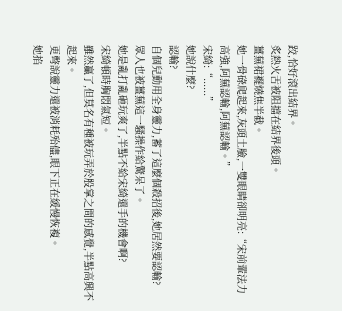跤,恰好滾出結界。
炙熱火舌被阻擋在結界後頭。
薑蕪裙襬燒焦半截。
她一骨碌爬起來,灰頭土臉,一雙眼睛卻明亮:“宋前輩法力高強,阿蕪認輸,阿蕪認輸。”
宋綺:“......”
她說什麼?
認輸?
自個兒動用全身靈力,蓄了這麼個殺招後,她居然要認輸?
眾人也被薑蕪這一騷操作給驚呆了。
她是亂打亂砸玩爽了,半點不給宋綺還手的機會啊?
宋綺頓時胸悶氣短。
雖然贏了,但莫名有種被玩弄於股掌之間的感覺,半點高興不起來。
更彆說靈力還被消耗殆儘,眼下正在緩慢恢複。
她掐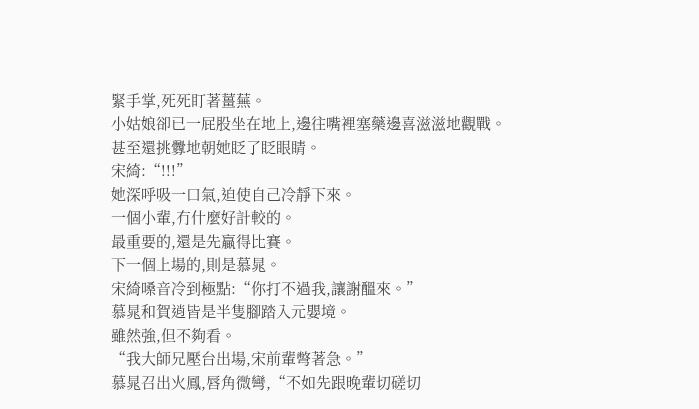緊手掌,死死盯著薑蕪。
小姑娘卻已一屁股坐在地上,邊往嘴裡塞藥邊喜滋滋地觀戰。
甚至還挑釁地朝她眨了眨眼睛。
宋綺:“!!!”
她深呼吸一口氣,迫使自己冷靜下來。
一個小輩,冇什麼好計較的。
最重要的,還是先贏得比賽。
下一個上場的,則是慕晁。
宋綺嗓音冷到極點:“你打不過我,讓謝醞來。”
慕晁和賀逍皆是半隻腳踏入元嬰境。
雖然強,但不夠看。
“我大師兄壓台出場,宋前輩彆著急。”
慕晁召出火鳳,唇角微彎,“不如先跟晚輩切磋切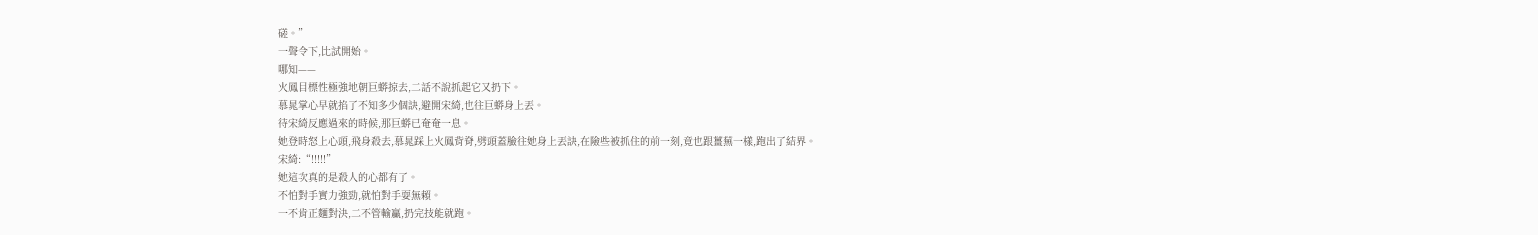磋。”
一聲令下,比試開始。
哪知——
火鳳目標性極強地朝巨蟒掠去,二話不說抓起它又扔下。
慕晁掌心早就掐了不知多少個訣,避開宋綺,也往巨蟒身上丟。
待宋綺反應過來的時候,那巨蟒已奄奄一息。
她登時怒上心頭,飛身殺去,慕晁踩上火鳳背脊,劈頭蓋臉往她身上丟訣,在險些被抓住的前一刻,竟也跟薑蕪一樣,跑出了結界。
宋綺:“!!!!!”
她這次真的是殺人的心都有了。
不怕對手實力強勁,就怕對手耍無賴。
一不肯正麵對決,二不管輸贏,扔完技能就跑。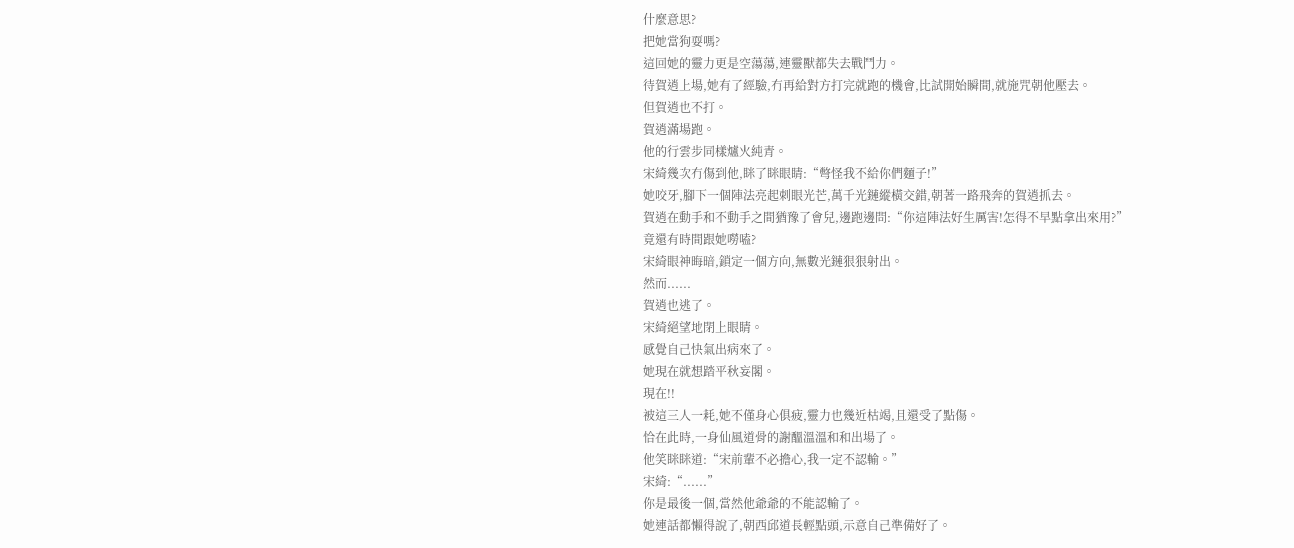什麼意思?
把她當狗耍嗎?
這回她的靈力更是空蕩蕩,連靈獸都失去戰鬥力。
待賀逍上場,她有了經驗,冇再給對方打完就跑的機會,比試開始瞬間,就施咒朝他壓去。
但賀逍也不打。
賀逍滿場跑。
他的行雲步同樣爐火純青。
宋綺幾次冇傷到他,眯了眯眼睛:“彆怪我不給你們麵子!”
她咬牙,腳下一個陣法亮起刺眼光芒,萬千光鏈縱橫交錯,朝著一路飛奔的賀逍抓去。
賀逍在動手和不動手之間猶豫了會兒,邊跑邊問:“你這陣法好生厲害!怎得不早點拿出來用?”
竟還有時間跟她嘮嗑?
宋綺眼神晦暗,鎖定一個方向,無數光鏈狠狠射出。
然而......
賀逍也逃了。
宋綺絕望地閉上眼睛。
感覺自己快氣出病來了。
她現在就想踏平秋妄閣。
現在!!
被這三人一耗,她不僅身心俱疲,靈力也幾近枯竭,且還受了點傷。
恰在此時,一身仙風道骨的謝醞溫溫和和出場了。
他笑眯眯道:“宋前輩不必擔心,我一定不認輸。”
宋綺:“......”
你是最後一個,當然他爺爺的不能認輸了。
她連話都懶得說了,朝西邱道長輕點頭,示意自己準備好了。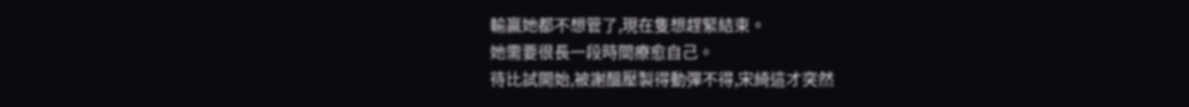輸贏她都不想管了,現在隻想趕緊結束。
她需要很長一段時間療愈自己。
待比試開始,被謝醞壓製得動彈不得,宋綺這才突然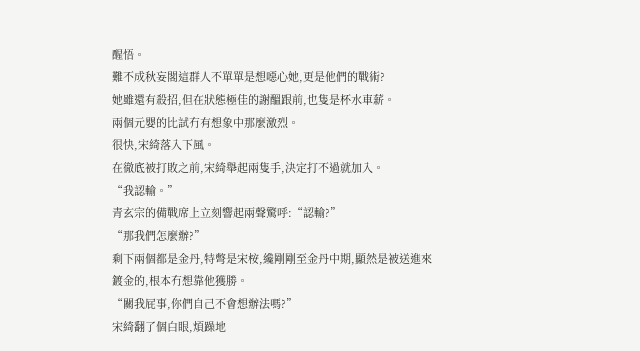醒悟。
難不成秋妄閣這群人不單單是想噁心她,更是他們的戰術?
她雖還有殺招,但在狀態極佳的謝醞跟前,也隻是杯水車薪。
兩個元嬰的比試冇有想象中那麼激烈。
很快,宋綺落入下風。
在徹底被打敗之前,宋綺舉起兩隻手,決定打不過就加入。
“我認輸。”
青玄宗的備戰席上立刻響起兩聲驚呼:“認輸?”
“那我們怎麼辦?”
剩下兩個都是金丹,特彆是宋桉,纔剛剛至金丹中期,顯然是被送進來鍍金的,根本冇想靠他獲勝。
“關我屁事,你們自己不會想辦法嗎?”
宋綺翻了個白眼,煩躁地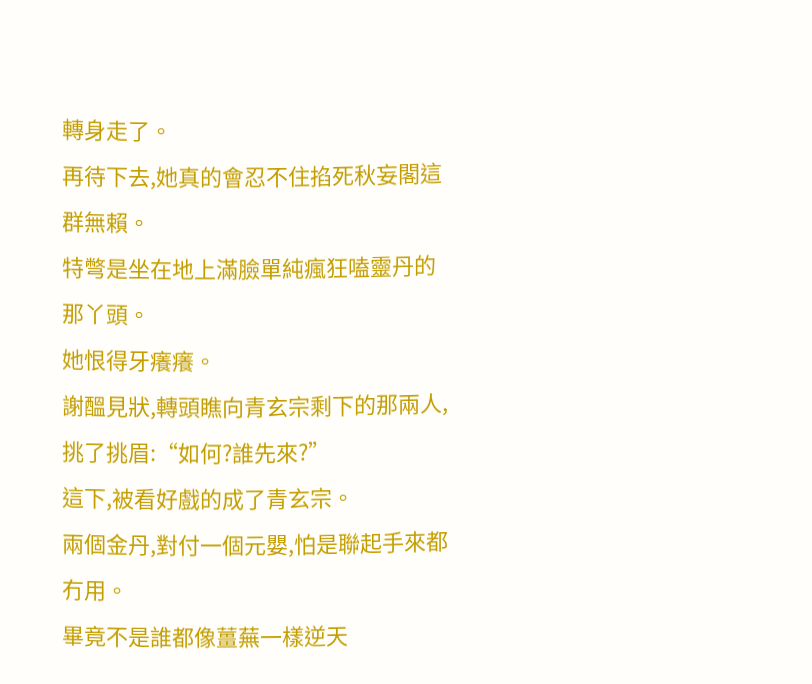轉身走了。
再待下去,她真的會忍不住掐死秋妄閣這群無賴。
特彆是坐在地上滿臉單純瘋狂嗑靈丹的那丫頭。
她恨得牙癢癢。
謝醞見狀,轉頭瞧向青玄宗剩下的那兩人,挑了挑眉:“如何?誰先來?”
這下,被看好戲的成了青玄宗。
兩個金丹,對付一個元嬰,怕是聯起手來都冇用。
畢竟不是誰都像薑蕪一樣逆天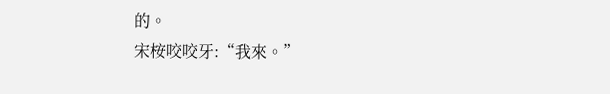的。
宋桉咬咬牙:“我來。”